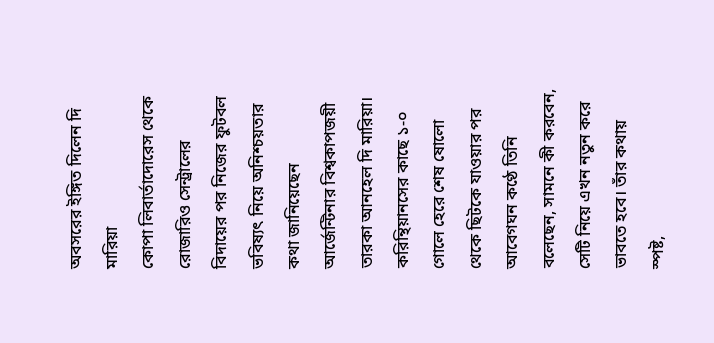অবসরের ইঙ্গিত দিলেন দি মারিয়া
কোপা লিবার্তাদোরেস থেকে রোজারিও সেন্ট্রালের বিদায়ের পর নিজের ফুটবল ভবিষ্যৎ নিয়ে অনিশ্চয়তার কথা জানিয়েছেন আর্জেন্টিনার বিশ্বকাপজয়ী তারকা আনহেল দি মারিয়া। করিন্থিয়ানসের কাছে ১-০ গোলে হেরে শেষ ষোলো থেকে ছিটকে যাওয়ার পর আবেগঘন কণ্ঠে তিনি বলেছেন, সামনে কী করবেন, সেটি নিয়ে এখন নতুন করে ভাবতে হবে। তাঁর কথায় স্পষ্ট,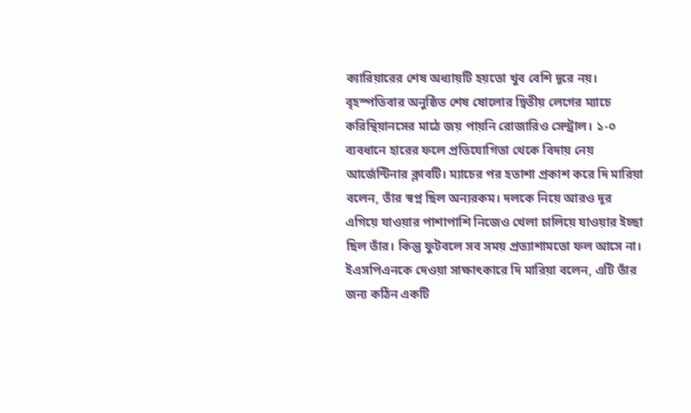ক্যারিয়ারের শেষ অধ্যায়টি হয়তো খুব বেশি দূরে নয়।
বৃহস্পতিবার অনুষ্ঠিত শেষ ষোলোর দ্বিতীয় লেগের ম্যাচে করিন্থিয়ানসের মাঠে জয় পায়নি রোজারিও সেন্ট্রাল। ১-০ ব্যবধানে হারের ফলে প্রতিযোগিতা থেকে বিদায় নেয় আর্জেন্টিনার ক্লাবটি। ম্যাচের পর হতাশা প্রকাশ করে দি মারিয়া বলেন, তাঁর স্বপ্ন ছিল অন্যরকম। দলকে নিয়ে আরও দূর এগিয়ে যাওয়ার পাশাপাশি নিজেও খেলা চালিয়ে যাওয়ার ইচ্ছা ছিল তাঁর। কিন্তু ফুটবলে সব সময় প্রত্যাশামতো ফল আসে না।
ইএসপিএনকে দেওয়া সাক্ষাৎকারে দি মারিয়া বলেন, এটি তাঁর জন্য কঠিন একটি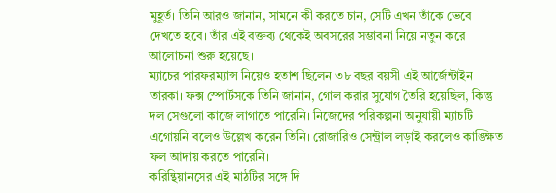মুহূর্ত। তিনি আরও জানান, সামনে কী করতে চান, সেটি এখন তাঁকে ভেবে দেখতে হবে। তাঁর এই বক্তব্য থেকেই অবসরের সম্ভাবনা নিয়ে নতুন করে আলোচনা শুরু হয়েছে।
ম্যাচের পারফরম্যান্স নিয়েও হতাশ ছিলেন ৩৮ বছর বয়সী এই আর্জেন্টাইন তারকা। ফক্স স্পোর্টসকে তিনি জানান, গোল করার সুযোগ তৈরি হয়েছিল, কিন্তু দল সেগুলো কাজে লাগাতে পারেনি। নিজেদের পরিকল্পনা অনুযায়ী ম্যাচটি এগোয়নি বলেও উল্লেখ করেন তিনি। রোজারিও সেন্ট্রাল লড়াই করলেও কাঙ্ক্ষিত ফল আদায় করতে পারেনি।
করিন্থিয়ানসের এই মাঠটির সঙ্গে দি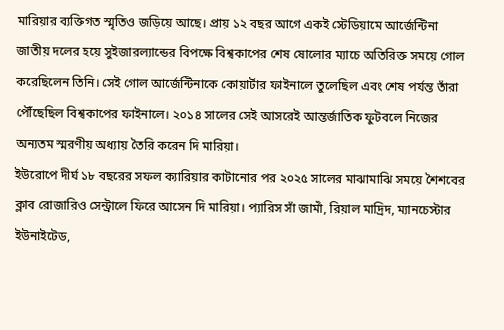মারিয়ার ব্যক্তিগত স্মৃতিও জড়িয়ে আছে। প্রায় ১২ বছর আগে একই স্টেডিয়ামে আর্জেন্টিনা জাতীয় দলের হয়ে সুইজারল্যান্ডের বিপক্ষে বিশ্বকাপের শেষ ষোলোর ম্যাচে অতিরিক্ত সময়ে গোল করেছিলেন তিনি। সেই গোল আর্জেন্টিনাকে কোয়ার্টার ফাইনালে তুলেছিল এবং শেষ পর্যন্ত তাঁরা পৌঁছেছিল বিশ্বকাপের ফাইনালে। ২০১৪ সালের সেই আসরেই আন্তর্জাতিক ফুটবলে নিজের অন্যতম স্মরণীয় অধ্যায় তৈরি করেন দি মারিয়া।
ইউরোপে দীর্ঘ ১৮ বছরের সফল ক্যারিয়ার কাটানোর পর ২০২৫ সালের মাঝামাঝি সময়ে শৈশবের ক্লাব রোজারিও সেন্ট্রালে ফিরে আসেন দি মারিয়া। প্যারিস সাঁ জার্মাঁ, রিয়াল মাদ্রিদ, ম্যানচেস্টার ইউনাইটেড,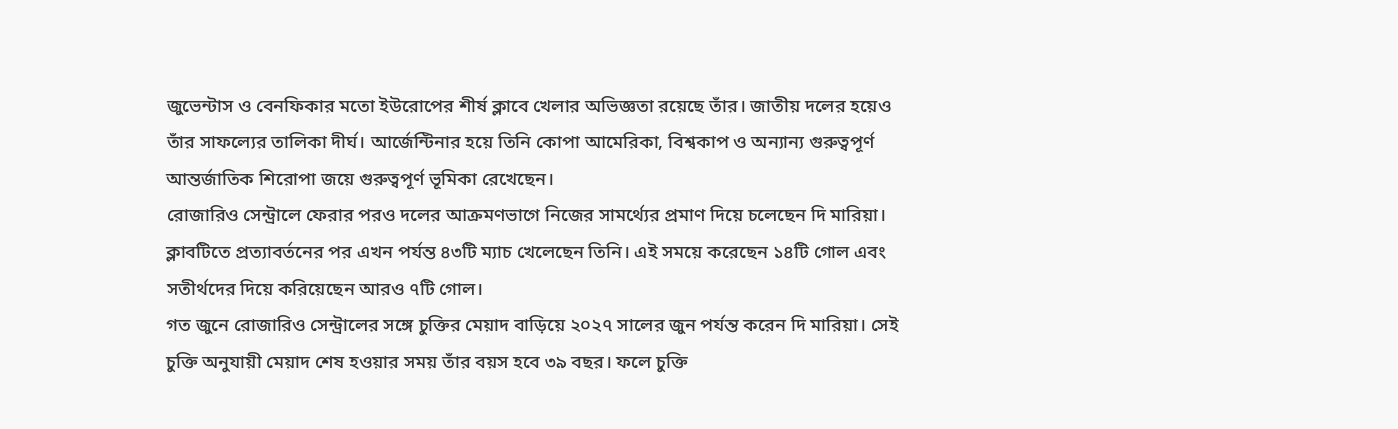জুভেন্টাস ও বেনফিকার মতো ইউরোপের শীর্ষ ক্লাবে খেলার অভিজ্ঞতা রয়েছে তাঁর। জাতীয় দলের হয়েও তাঁর সাফল্যের তালিকা দীর্ঘ। আর্জেন্টিনার হয়ে তিনি কোপা আমেরিকা, বিশ্বকাপ ও অন্যান্য গুরুত্বপূর্ণ আন্তর্জাতিক শিরোপা জয়ে গুরুত্বপূর্ণ ভূমিকা রেখেছেন।
রোজারিও সেন্ট্রালে ফেরার পরও দলের আক্রমণভাগে নিজের সামর্থ্যের প্রমাণ দিয়ে চলেছেন দি মারিয়া। ক্লাবটিতে প্রত্যাবর্তনের পর এখন পর্যন্ত ৪৩টি ম্যাচ খেলেছেন তিনি। এই সময়ে করেছেন ১৪টি গোল এবং সতীর্থদের দিয়ে করিয়েছেন আরও ৭টি গোল।
গত জুনে রোজারিও সেন্ট্রালের সঙ্গে চুক্তির মেয়াদ বাড়িয়ে ২০২৭ সালের জুন পর্যন্ত করেন দি মারিয়া। সেই চুক্তি অনুযায়ী মেয়াদ শেষ হওয়ার সময় তাঁর বয়স হবে ৩৯ বছর। ফলে চুক্তি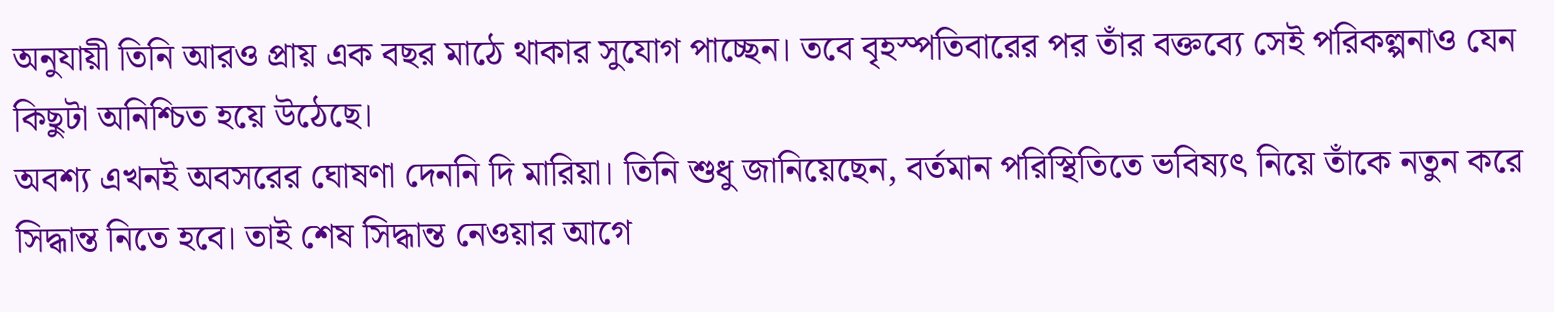অনুযায়ী তিনি আরও প্রায় এক বছর মাঠে থাকার সুযোগ পাচ্ছেন। তবে বৃহস্পতিবারের পর তাঁর বক্তব্যে সেই পরিকল্পনাও যেন কিছুটা অনিশ্চিত হয়ে উঠেছে।
অবশ্য এখনই অবসরের ঘোষণা দেননি দি মারিয়া। তিনি শুধু জানিয়েছেন, বর্তমান পরিস্থিতিতে ভবিষ্যৎ নিয়ে তাঁকে নতুন করে সিদ্ধান্ত নিতে হবে। তাই শেষ সিদ্ধান্ত নেওয়ার আগে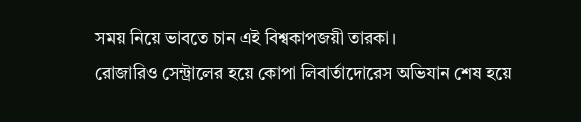সময় নিয়ে ভাবতে চান এই বিশ্বকাপজয়ী তারকা।
রোজারিও সেন্ট্রালের হয়ে কোপা লিবার্তাদোরেস অভিযান শেষ হয়ে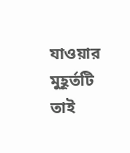যাওয়ার মুহূর্তটি তাই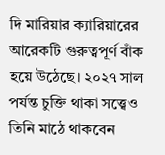দি মারিয়ার ক্যারিয়ারের আরেকটি গুরুত্বপূর্ণ বাঁক হয়ে উঠেছে। ২০২৭ সাল পর্যন্ত চুক্তি থাকা সত্ত্বেও তিনি মাঠে থাকবেন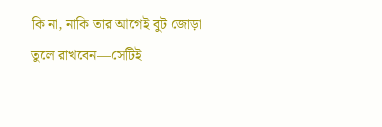কি না, নাকি তার আগেই বুট জোড়া তুলে রাখবেন—সেটিই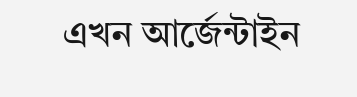এখন আর্জেন্টাইন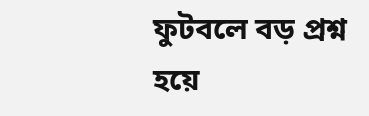ফুটবলে বড় প্রশ্ন হয়ে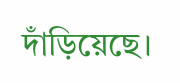দাঁড়িয়েছে।